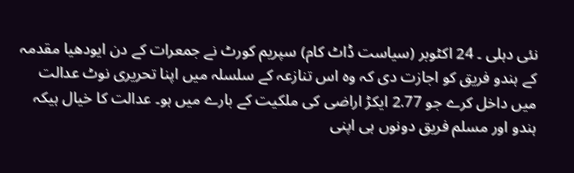نئی دہلی ۔ 24 اکٹوبر (سیاست ڈاٹ کام) سپریم کورٹ نے جمعرات کے دن ایودھیا مقدمہ کے ہندو فریق کو اجازت دی کہ وہ اس تنازعہ کے سلسلہ میں اپنا تحریری نوٹ عدالت میں داخل کرے جو 2.77 ایکڑ اراضی کی ملکیت کے بارے میں ہو۔ عدالت کا خیال ہیکہ ہندو اور مسلم فریق دونوں ہی اپنی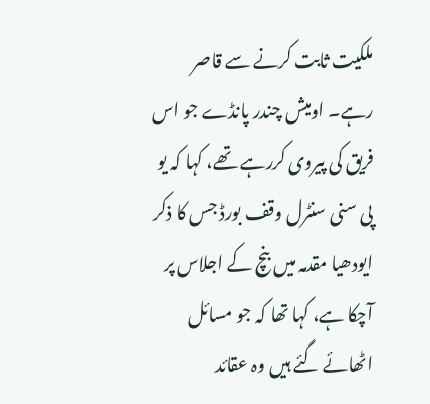ملکیت ثابت کرنے سے قاصر رہے۔ اومیش چندر پانڈے جو اس فریق کی پیروی کررہے تھے، کہا کہ یو پی سنی سنٹرل وقف بورڈ جس کا ذکر ایودھیا مقدمہ میں بنچ کے اجلاس پر آچکا ہے، کہا تھا کہ جو مسائل اٹھائے گئے ہیں وہ عقائد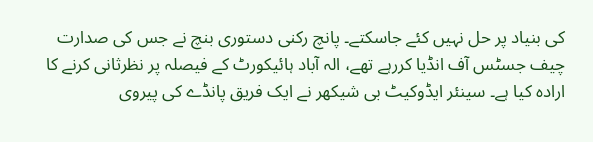کی بنیاد پر حل نہیں کئے جاسکتے۔ پانچ رکنی دستوری بنچ نے جس کی صدارت چیف جسٹس آف انڈیا کررہے تھے، الہ آباد ہائیکورٹ کے فیصلہ پر نظرثانی کرنے کا ارادہ کیا ہے۔ سینئر ایڈوکیٹ بی شیکھر نے ایک فریق پانڈے کی پیروی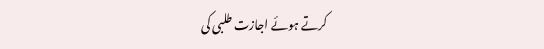کرتے ہوئے اجازت طلبی کی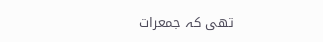تھی کہ جمعرات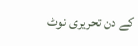کے دن تحریری نوٹ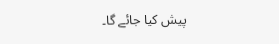پیش کیا جائے گا۔